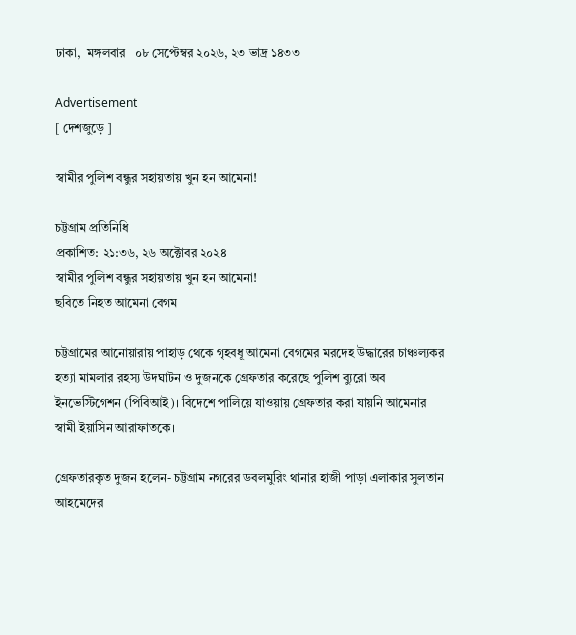ঢাকা,  মঙ্গলবার   ০৮ সেপ্টেম্বর ২০২৬, ২৩ ভাদ্র ১৪৩৩

Advertisement
[ দেশজুড়ে ]

স্বামীর পুলিশ বন্ধুর সহায়তায় খুন হন আমেনা!

চট্টগ্রাম প্রতিনিধি
প্রকাশিত: ২১:৩৬, ২৬ অক্টোবর ২০২৪
স্বামীর পুলিশ বন্ধুর সহায়তায় খুন হন আমেনা!
ছবিতে নিহত আমেনা বেগম

চট্টগ্রামের আনোয়ারায় পাহাড় থেকে গৃহবধূ আমেনা বেগমের মরদেহ উদ্ধারের চাঞ্চল্যকর হত্যা মামলার রহস্য উদঘাটন ও দুজনকে গ্রেফতার করেছে পুলিশ ব্যুরো অব ইনভেস্টিগেশন (পিবিআই)। বিদেশে পালিয়ে যাওয়ায় গ্রেফতার করা যায়নি আমেনার স্বামী ইয়াসিন আরাফাতকে।

গ্রেফতারকৃত দুজন হলেন- চট্টগ্রাম নগরের ডবলমুরিং থানার হাজী পাড়া এলাকার সুলতান আহমেদের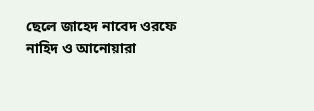ছেলে জাহেদ নাবেদ ওরফে নাহিদ ও আনোয়ারা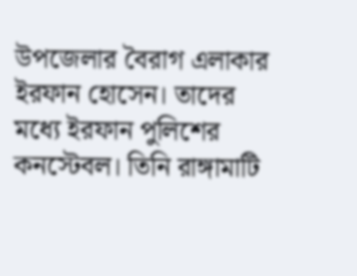উপজেলার বৈরাগ এলাকার ইরফান হোসেন। তাদের মধ্যে ইরফান পুলিশের কনস্টেবল। তিনি রাঙ্গামাটি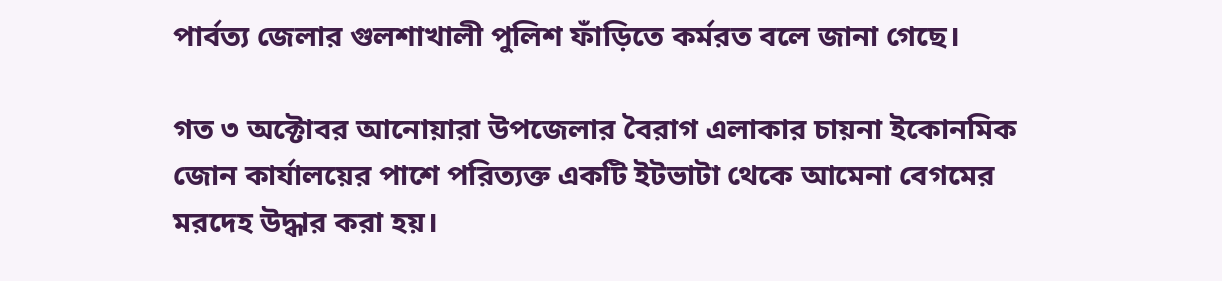পার্বত্য জেলার গুলশাখালী পুলিশ ফাঁড়িতে কর্মরত বলে জানা গেছে।

গত ৩ অক্টোবর আনোয়ারা উপজেলার বৈরাগ এলাকার চায়না ইকোনমিক জোন কার্যালয়ের পাশে পরিত্যক্ত একটি ইটভাটা থেকে আমেনা বেগমের মরদেহ উদ্ধার করা হয়।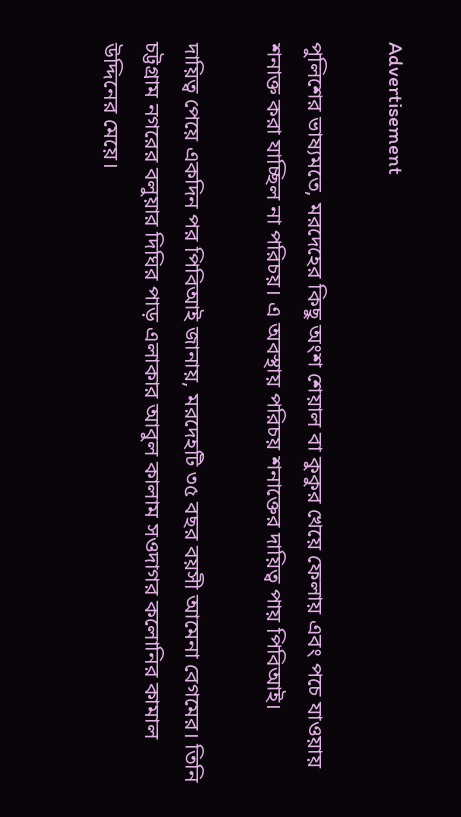Advertisement

পুলিশের ভাষ্যমতে, মরদেহের কিছু অংশ শেয়াল বা কুকুর খেয়ে ফেলায় এবং পচে যাওয়ায় শনাক্ত করা যাচ্ছিল না পরিচয়। এ অবস্থায় পরিচয় শনাক্তের দায়িত্ব পায় পিবিআই।

দায়িত্ব পেয়ে একদিন পর পিবিআই জানায়, মরদেহটি ৩৫ বছর বয়সী আমেনা বেগমের। তিনি চট্টগ্রাম নগরের বলুয়ার দিঘির পাড় এলাকার আবুল কালাম সওদাগর কলোনির কামাল উদ্দিনের মেয়ে।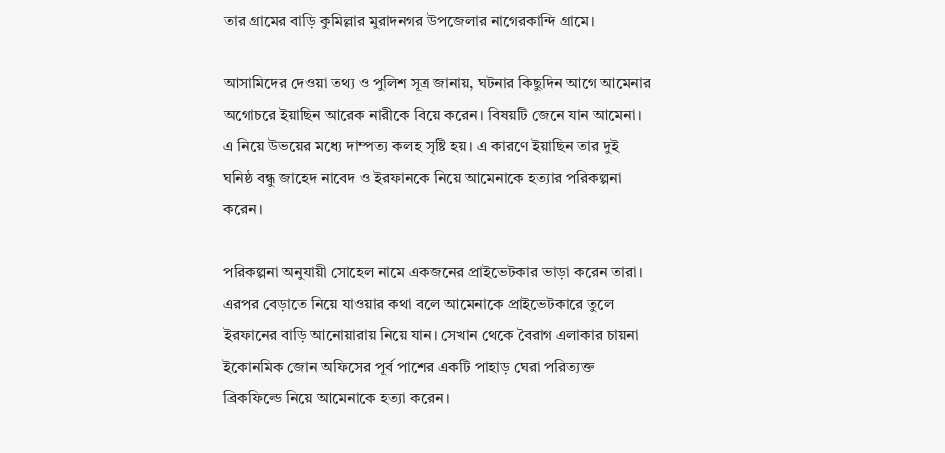তার গ্রামের বাড়ি কুমিল্লার মুরাদনগর উপজেলার নাগেরকান্দি গ্রামে।

আসামিদের দেওয়া তথ্য ও পুলিশ সূত্র জানায়, ঘটনার কিছুদিন আগে আমেনার অগোচরে ইয়াছিন আরেক নারীকে বিয়ে করেন। বিষয়টি জেনে যান আমেনা। এ নিয়ে উভয়ের মধ্যে দাম্পত্য কলহ সৃষ্টি হয়। এ কারণে ইয়াছিন তার দুই ঘনিষ্ঠ বন্ধু জাহেদ নাবেদ ও ইরফানকে নিয়ে আমেনাকে হত্যার পরিকল্পনা করেন।

পরিকল্পনা অনুযায়ী সোহেল নামে একজনের প্রাইভেটকার ভাড়া করেন তারা। এরপর বেড়াতে নিয়ে যাওয়ার কথা বলে আমেনাকে প্রাইভেটকারে তুলে ইরফানের বাড়ি আনোয়ারায় নিয়ে যান। সেখান থেকে বৈরাগ এলাকার চায়না ইকোনমিক জোন অফিসের পূর্ব পাশের একটি পাহাড় ঘেরা পরিত্যক্ত ব্রিকফিল্ডে নিয়ে আমেনাকে হত্যা করেন।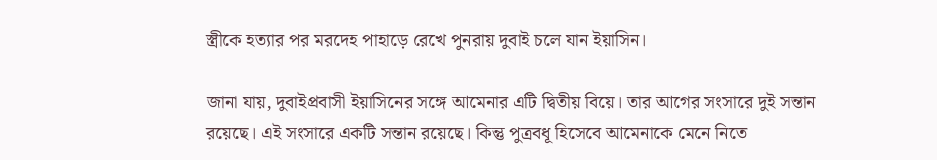স্ত্রীকে হত্যার পর মরদেহ পাহাড়ে রেখে পুনরায় দুবাই চলে যান ইয়াসিন।

জানা যায়, দুবাইপ্রবাসী ইয়াসিনের সঙ্গে আমেনার এটি দ্বিতীয় বিয়ে। তার আগের সংসারে দুই সন্তান রয়েছে। এই সংসারে একটি সন্তান রয়েছে। কিন্তু পুত্রবধূ হিসেবে আমেনাকে মেনে নিতে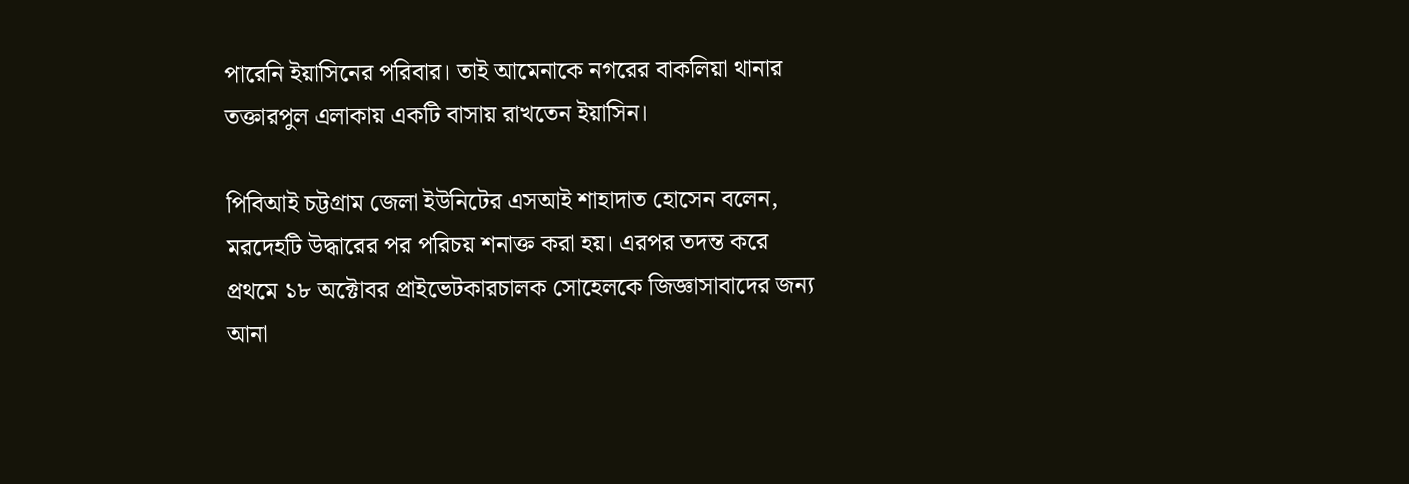পারেনি ইয়াসিনের পরিবার। তাই আমেনাকে নগরের বাকলিয়া থানার তক্তারপুল এলাকায় একটি বাসায় রাখতেন ইয়াসিন।

পিবিআই চট্টগ্রাম জেলা ইউনিটের এসআই শাহাদাত হোসেন বলেন, মরদেহটি উদ্ধারের পর পরিচয় শনাক্ত করা হয়। এরপর তদন্ত করে প্রথমে ১৮ অক্টোবর প্রাইভেটকারচালক সোহেলকে জিজ্ঞাসাবাদের জন্য আনা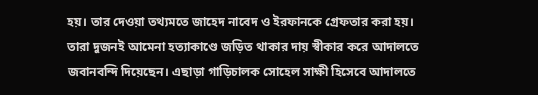হয়। তার দেওয়া তথ্যমতে জাহেদ নাবেদ ও ইরফানকে গ্রেফতার করা হয়। তারা দুজনই আমেনা হত্যাকাণ্ডে জড়িত থাকার দায় স্বীকার করে আদালতে জবানবন্দি দিয়েছেন। এছাড়া গাড়িচালক সোহেল সাক্ষী হিসেবে আদালতে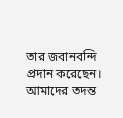তার জবানবন্দি প্রদান করেছেন। আমাদের তদন্ত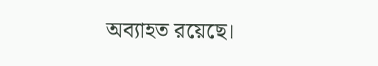অব্যাহত রয়েছে।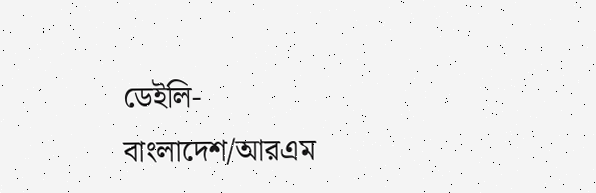ডেইলি-বাংলাদেশ/আরএম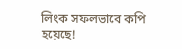লিংক সফলভাবে কপি হয়েছে!